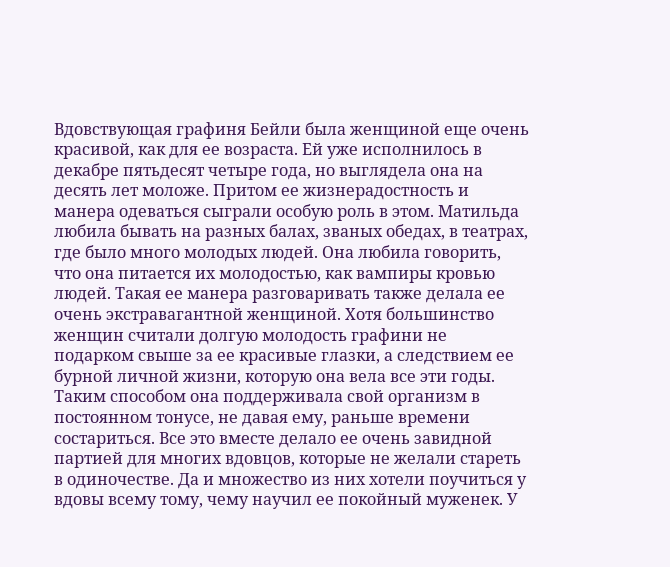Вдовствующая графиня Бейли была женщиной еще очень красивой, как для ее возраста. Ей уже исполнилось в декабре пятьдесят четыре года, но выглядела она на десять лет моложе. Притом ее жизнерадостность и манера одеваться сыграли особую роль в этом. Матильда любила бывать на разных балах, званых обедах, в театрах, где было много молодых людей. Она любила говорить, что она питается их молодостью, как вампиры кровью людей. Такая ее манера разговаривать также делала ее очень экстравагантной женщиной. Хотя большинство женщин считали долгую молодость графини не подарком свыше за ее красивые глазки, а следствием ее бурной личной жизни, которую она вела все эти годы. Таким способом она поддерживала свой организм в постоянном тонусе, не давая ему, раньше времени состариться. Все это вместе делало ее очень завидной партией для многих вдовцов, которые не желали стареть в одиночестве. Да и множество из них хотели поучиться у вдовы всему тому, чему научил ее покойный муженек. У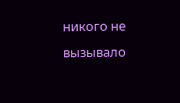никого не вызывало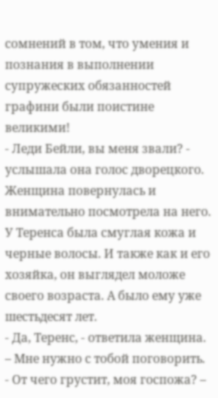сомнений в том, что умения и познания в выполнении супружеских обязанностей графини были поистине великими!
- Леди Бейли, вы меня звали? - услышала она голос дворецкого.
Женщина повернулась и внимательно посмотрела на него. У Теренса была смуглая кожа и черные волосы. И также как и его хозяйка, он выглядел моложе своего возраста. А было ему уже шестьдесят лет.
- Да, Теренс, - ответила женщина. – Мне нужно с тобой поговорить.
- От чего грустит, моя госпожа? –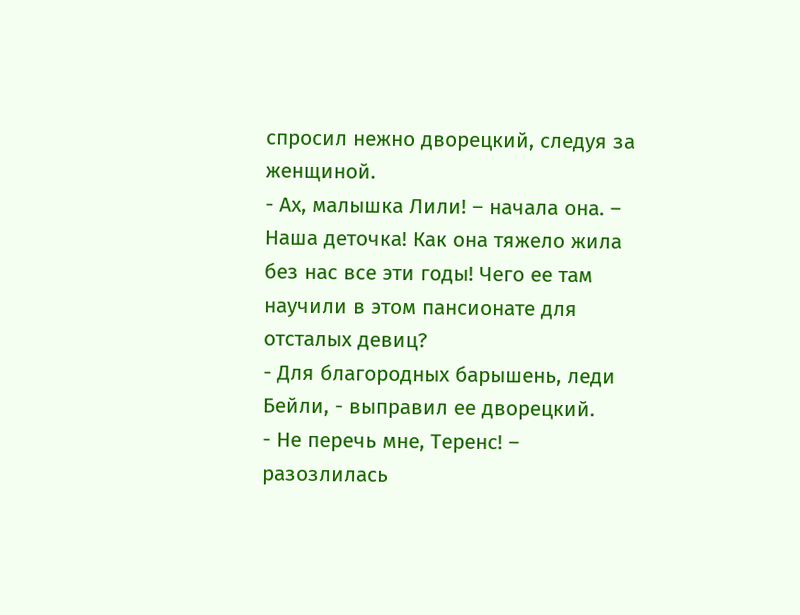спросил нежно дворецкий, следуя за женщиной.
- Ах, малышка Лили! – начала она. – Наша деточка! Как она тяжело жила без нас все эти годы! Чего ее там научили в этом пансионате для отсталых девиц?
- Для благородных барышень, леди Бейли, - выправил ее дворецкий.
- Не перечь мне, Теренс! – разозлилась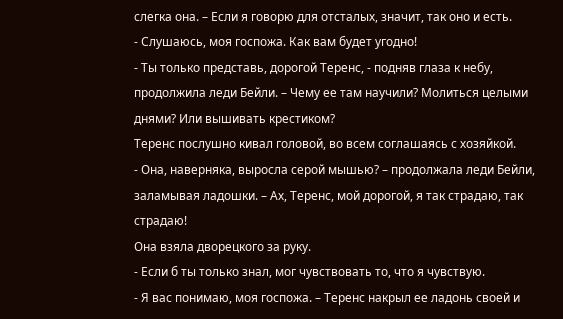слегка она. – Если я говорю для отсталых, значит, так оно и есть.
- Слушаюсь, моя госпожа. Как вам будет угодно!
- Ты только представь, дорогой Теренс, - подняв глаза к небу, продолжила леди Бейли. – Чему ее там научили? Молиться целыми днями? Или вышивать крестиком?
Теренс послушно кивал головой, во всем соглашаясь с хозяйкой.
- Она, наверняка, выросла серой мышью? – продолжала леди Бейли, заламывая ладошки. – Ах, Теренс, мой дорогой, я так страдаю, так страдаю!
Она взяла дворецкого за руку.
- Если б ты только знал, мог чувствовать то, что я чувствую.
- Я вас понимаю, моя госпожа. – Теренс накрыл ее ладонь своей и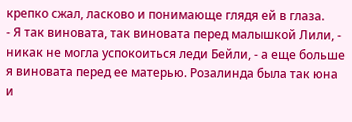крепко сжал, ласково и понимающе глядя ей в глаза.
- Я так виновата, так виновата перед малышкой Лили, - никак не могла успокоиться леди Бейли, - а еще больше я виновата перед ее матерью. Розалинда была так юна и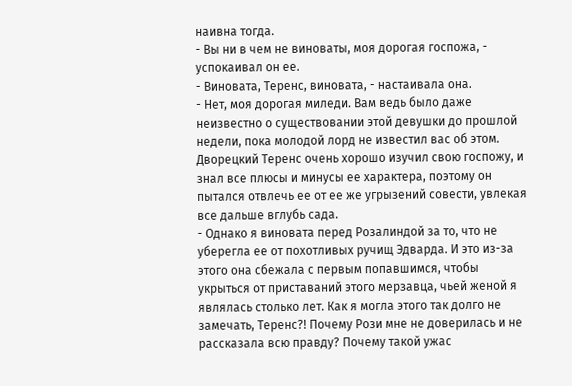наивна тогда.
- Вы ни в чем не виноваты, моя дорогая госпожа, - успокаивал он ее.
- Виновата, Теренс, виновата, - настаивала она.
- Нет, моя дорогая миледи. Вам ведь было даже неизвестно о существовании этой девушки до прошлой недели, пока молодой лорд не известил вас об этом.
Дворецкий Теренс очень хорошо изучил свою госпожу, и знал все плюсы и минусы ее характера, поэтому он пытался отвлечь ее от ее же угрызений совести, увлекая все дальше вглубь сада.
- Однако я виновата перед Розалиндой за то, что не уберегла ее от похотливых ручищ Эдварда. И это из-за этого она сбежала с первым попавшимся, чтобы укрыться от приставаний этого мерзавца, чьей женой я являлась столько лет. Как я могла этого так долго не замечать, Теренс?! Почему Рози мне не доверилась и не рассказала всю правду? Почему такой ужас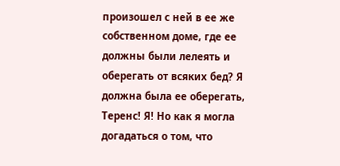произошел с ней в ее же собственном доме, где ее должны были лелеять и оберегать от всяких бед? Я должна была ее оберегать, Теренс! Я! Но как я могла догадаться о том, что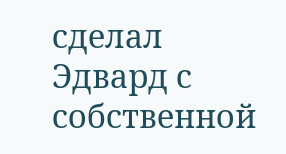сделал Эдвард с собственной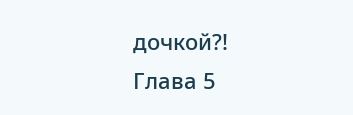дочкой?!
Глава 5